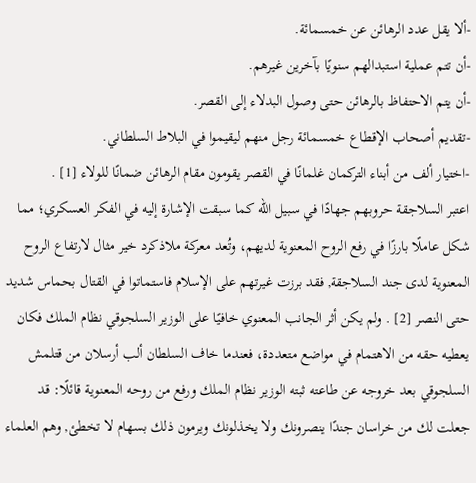-ألا يقل عدد الرهائن عن خمسمائة.
-أن تتم عملية استبدالهم سنويًا بآخرين غيرهم.
-أن يتم الاحتفاظ بالرهائن حتى وصول البدلاء إلى القصر.
-تقديم أصحاب الإقطاع خمسمائة رجل منهم ليقيموا في البلاط السلطاني.
-اختيار ألف من أبناء التركمان غلمانًا في القصر يقومون مقام الرهائن ضمانًا للولاء [1] .
اعتبر السلاجقة حروبهم جهادًا في سبيل الله كما سبقت الإشارة إليه في الفكر العسكري؛ مما شكل عاملًا بارزًا في رفع الروح المعنوية لديهم، وتُعد معركة ملاذكرد خير مثال لارتفاع الروح المعنوية لدى جند السلاجقة, فقد برزت غيرتهم على الإسلام فاستماتوا في القتال بحماس شديد حتى النصر [2] . ولم يكن أثر الجانب المعنوي خافيًا على الوزير السلجوقي نظام الملك فكان يعطيه حقه من الاهتمام في مواضع متعددة، فعندما خاف السلطان ألب أرسلان من قتلمش السلجوقي بعد خروجه عن طاعته ثبته الوزير نظام الملك ورفع من روحه المعنوية قائلًا: قد جعلت لك من خراسان جندًا ينصرونك ولا يخذلونك ويرمون ذلك بسهام لا تخطئ, وهم العلماء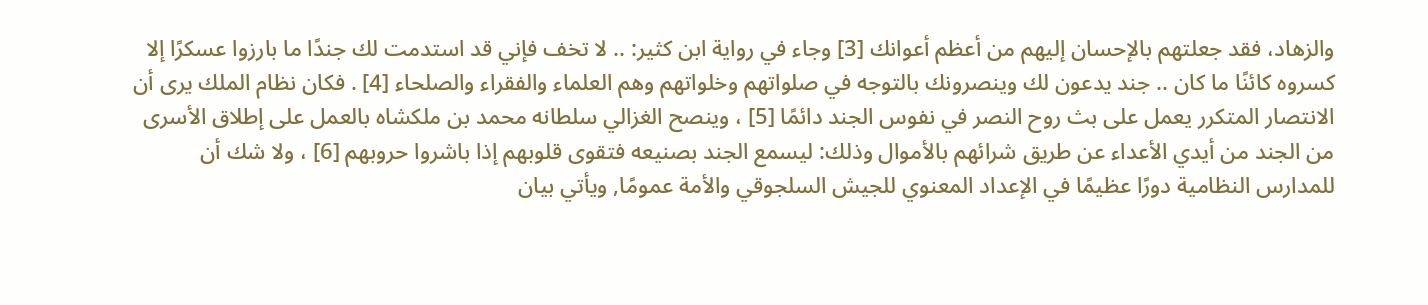والزهاد، فقد جعلتهم بالإحسان إليهم من أعظم أعوانك [3] وجاء في رواية ابن كثير: .. لا تخف فإني قد استدمت لك جندًا ما بارزوا عسكرًا إلا كسروه كائنًا ما كان .. جند يدعون لك وينصرونك بالتوجه في صلواتهم وخلواتهم وهم العلماء والفقراء والصلحاء [4] . فكان نظام الملك يرى أن الانتصار المتكرر يعمل على بث روح النصر في نفوس الجند دائمًا [5] ، وينصح الغزالي سلطانه محمد بن ملكشاه بالعمل على إطلاق الأسرى من الجند من أيدي الأعداء عن طريق شرائهم بالأموال وذلك: ليسمع الجند بصنيعه فتقوى قلوبهم إذا باشروا حروبهم [6] ، ولا شك أن للمدارس النظامية دورًا عظيمًا في الإعداد المعنوي للجيش السلجوقي والأمة عمومًا, ويأتي بيان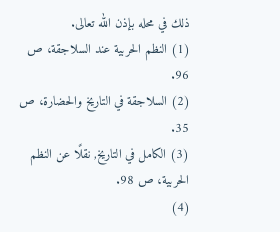ذلك في محله بإذن الله تعالى.
(1) النظم الحربية عند السلاجقة، ص 96.
(2) السلاجقة في التاريخ والحضارة، ص 35.
(3) الكامل في التاريخ, نقلًا عن النظم الحربية، ص 98.
(4)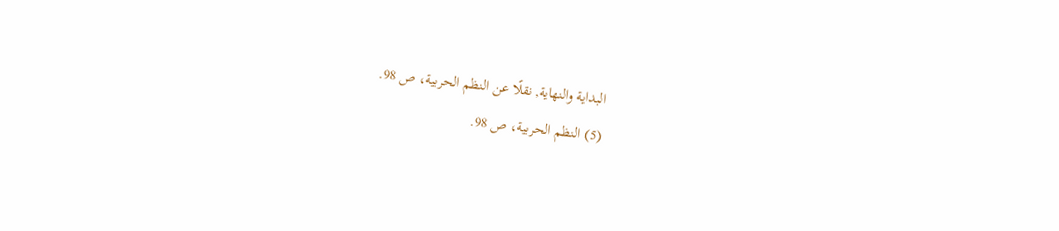البداية والنهاية, نقلًا عن النظم الحربية، ص 98.
(5) النظم الحربية، ص 98.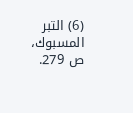(6) التبر المسبوك، ص 279.